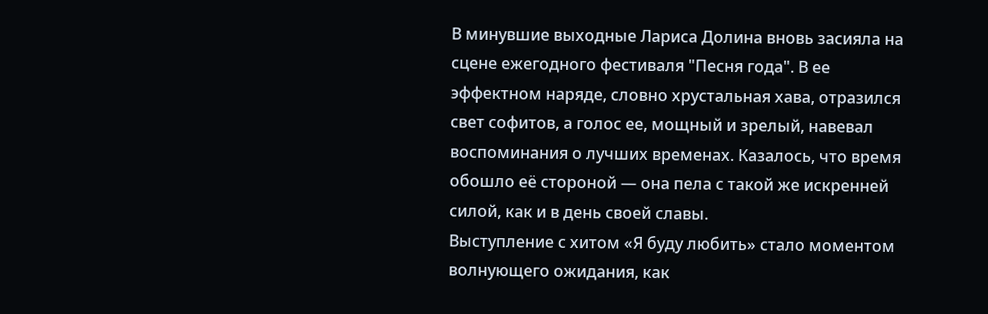В минувшие выходные Лариса Долина вновь засияла на сцене ежегодного фестиваля "Песня года". В ее эффектном наряде, словно хрустальная хава, отразился свет софитов, а голос ее, мощный и зрелый, навевал воспоминания о лучших временах. Казалось, что время обошло её стороной — она пела с такой же искренней силой, как и в день своей славы.
Выступление с хитом «Я буду любить» стало моментом волнующего ожидания, как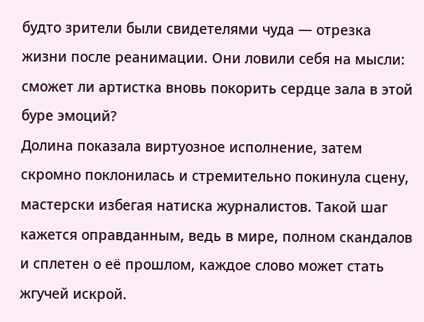будто зрители были свидетелями чуда — отрезка жизни после реанимации. Они ловили себя на мысли: сможет ли артистка вновь покорить сердце зала в этой буре эмоций?
Долина показала виртуозное исполнение, затем скромно поклонилась и стремительно покинула сцену, мастерски избегая натиска журналистов. Такой шаг кажется оправданным, ведь в мире, полном скандалов и сплетен о её прошлом, каждое слово может стать жгучей искрой.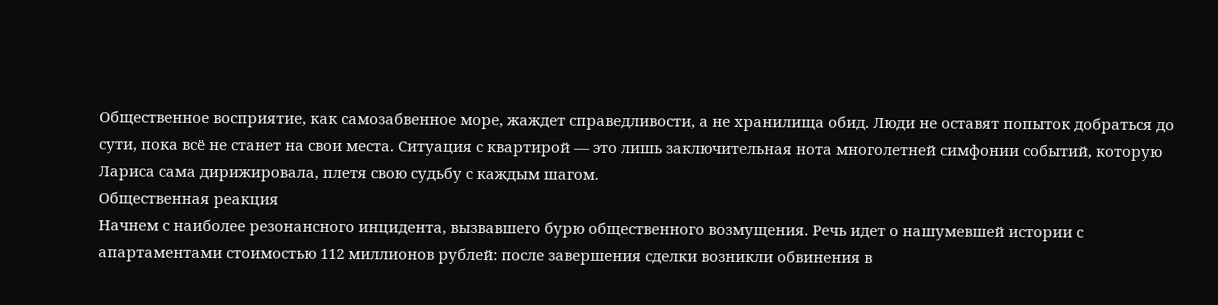Общественное восприятие, как самозабвенное море, жаждет справедливости, а не хранилища обид. Люди не оставят попыток добраться до сути, пока всё не станет на свои места. Ситуация с квартирой — это лишь заключительная нота многолетней симфонии событий, которую Лариса сама дирижировала, плетя свою судьбу с каждым шагом.
Общественная реакция
Начнем с наиболее резонансного инцидента, вызвавшего бурю общественного возмущения. Речь идет о нашумевшей истории с апартаментами стоимостью 112 миллионов рублей: после завершения сделки возникли обвинения в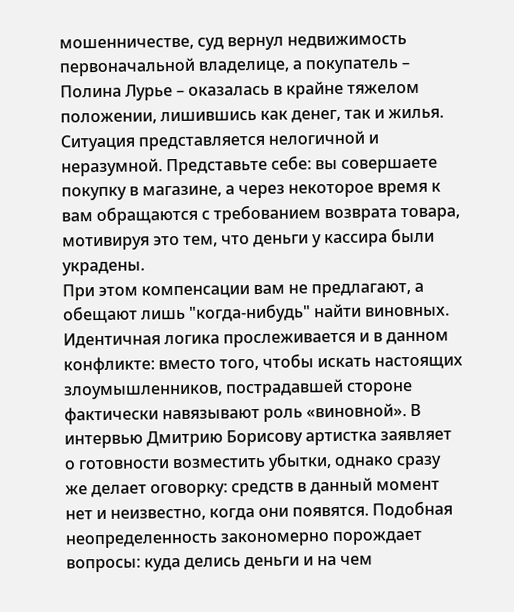мошенничестве, суд вернул недвижимость первоначальной владелице, а покупатель – Полина Лурье – оказалась в крайне тяжелом положении, лишившись как денег, так и жилья.
Ситуация представляется нелогичной и неразумной. Представьте себе: вы совершаете покупку в магазине, а через некоторое время к вам обращаются с требованием возврата товара, мотивируя это тем, что деньги у кассира были украдены.
При этом компенсации вам не предлагают, а обещают лишь "когда-нибудь" найти виновных. Идентичная логика прослеживается и в данном конфликте: вместо того, чтобы искать настоящих злоумышленников, пострадавшей стороне фактически навязывают роль «виновной». В интервью Дмитрию Борисову артистка заявляет о готовности возместить убытки, однако сразу же делает оговорку: средств в данный момент нет и неизвестно, когда они появятся. Подобная неопределенность закономерно порождает вопросы: куда делись деньги и на чем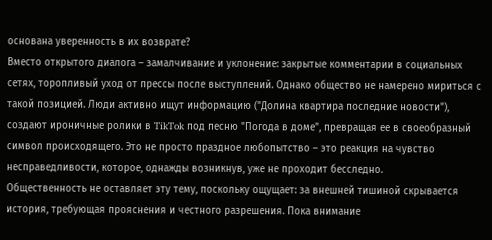основана уверенность в их возврате?
Вместо открытого диалога – замалчивание и уклонение: закрытые комментарии в социальных сетях, торопливый уход от прессы после выступлений. Однако общество не намерено мириться с такой позицией. Люди активно ищут информацию ("Долина квартира последние новости"), создают ироничные ролики в TikTok под песню "Погода в доме", превращая ее в своеобразный символ происходящего. Это не просто праздное любопытство – это реакция на чувство несправедливости, которое, однажды возникнув, уже не проходит бесследно.
Общественность не оставляет эту тему, поскольку ощущает: за внешней тишиной скрывается история, требующая прояснения и честного разрешения. Пока внимание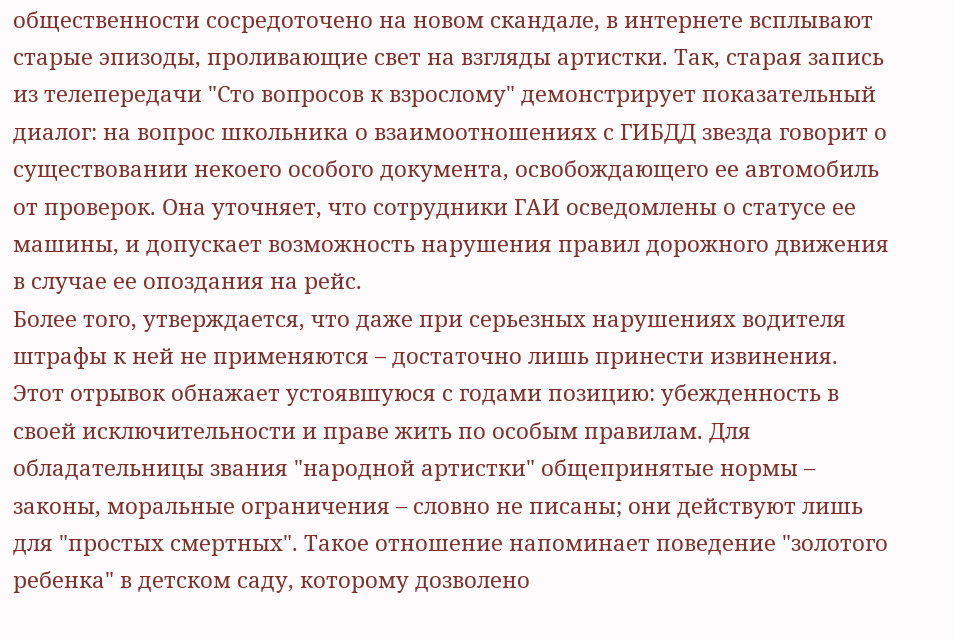общественности сосредоточено на новом скандале, в интернете всплывают старые эпизоды, проливающие свет на взгляды артистки. Так, старая запись из телепередачи "Сто вопросов к взрослому" демонстрирует показательный диалог: на вопрос школьника о взаимоотношениях с ГИБДД звезда говорит о существовании некоего особого документа, освобождающего ее автомобиль от проверок. Она уточняет, что сотрудники ГАИ осведомлены о статусе ее машины, и допускает возможность нарушения правил дорожного движения в случае ее опоздания на рейс.
Более того, утверждается, что даже при серьезных нарушениях водителя штрафы к ней не применяются – достаточно лишь принести извинения. Этот отрывок обнажает устоявшуюся с годами позицию: убежденность в своей исключительности и праве жить по особым правилам. Для обладательницы звания "народной артистки" общепринятые нормы – законы, моральные ограничения – словно не писаны; они действуют лишь для "простых смертных". Такое отношение напоминает поведение "золотого ребенка" в детском саду, которому дозволено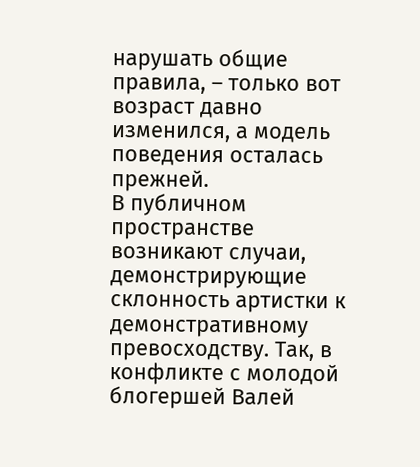нарушать общие правила, – только вот возраст давно изменился, а модель поведения осталась прежней.
В публичном пространстве возникают случаи, демонстрирующие склонность артистки к демонстративному превосходству. Так, в конфликте с молодой блогершей Валей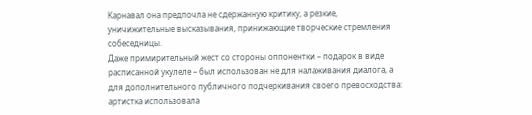Карнавал она предпочла не сдержанную критику, а резкие, уничижительные высказывания, принижающие творческие стремления собеседницы.
Даже примирительный жест со стороны оппонентки – подарок в виде расписанной укулеле – был использован не для налаживания диалога, а для дополнительного публичного подчеркивания своего превосходства: артистка использовала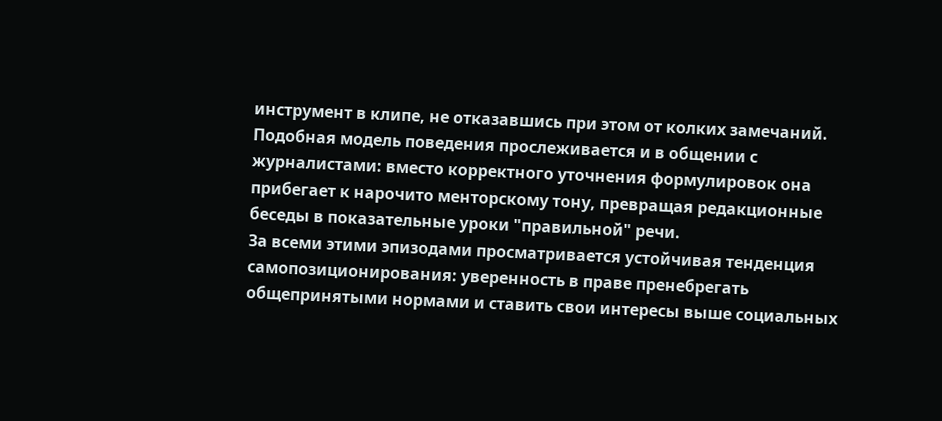инструмент в клипе, не отказавшись при этом от колких замечаний. Подобная модель поведения прослеживается и в общении с журналистами: вместо корректного уточнения формулировок она прибегает к нарочито менторскому тону, превращая редакционные беседы в показательные уроки "правильной" речи.
За всеми этими эпизодами просматривается устойчивая тенденция самопозиционирования: уверенность в праве пренебрегать общепринятыми нормами и ставить свои интересы выше социальных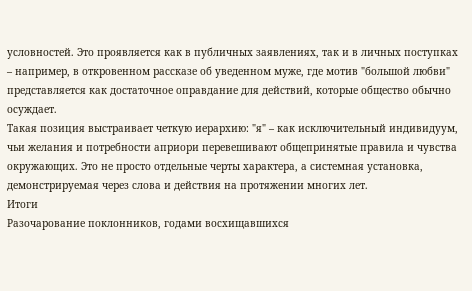условностей. Это проявляется как в публичных заявлениях, так и в личных поступках – например, в откровенном рассказе об уведенном муже, где мотив "большой любви" представляется как достаточное оправдание для действий, которые общество обычно осуждает.
Такая позиция выстраивает четкую иерархию: "я" – как исключительный индивидуум, чьи желания и потребности априори перевешивают общепринятые правила и чувства окружающих. Это не просто отдельные черты характера, а системная установка, демонстрируемая через слова и действия на протяжении многих лет.
Итоги
Разочарование поклонников, годами восхищавшихся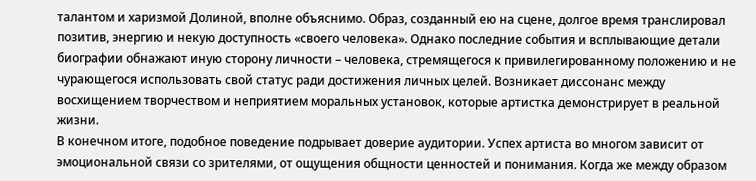талантом и харизмой Долиной, вполне объяснимо. Образ, созданный ею на сцене, долгое время транслировал позитив, энергию и некую доступность «своего человека». Однако последние события и всплывающие детали биографии обнажают иную сторону личности – человека, стремящегося к привилегированному положению и не чурающегося использовать свой статус ради достижения личных целей. Возникает диссонанс между восхищением творчеством и неприятием моральных установок, которые артистка демонстрирует в реальной жизни.
В конечном итоге, подобное поведение подрывает доверие аудитории. Успех артиста во многом зависит от эмоциональной связи со зрителями, от ощущения общности ценностей и понимания. Когда же между образом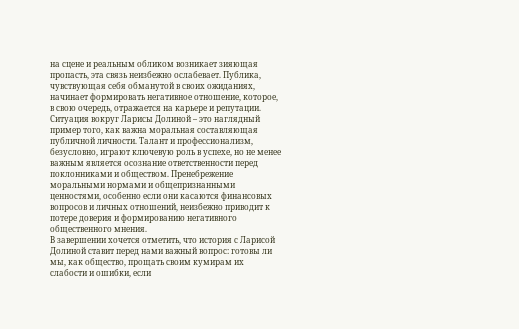на сцене и реальным обликом возникает зияющая пропасть, эта связь неизбежно ослабевает. Публика, чувствующая себя обманутой в своих ожиданиях, начинает формировать негативное отношение, которое, в свою очередь, отражается на карьере и репутации.
Ситуация вокруг Ларисы Долиной – это наглядный пример того, как важна моральная составляющая публичной личности. Талант и профессионализм, безусловно, играют ключевую роль в успехе, но не менее важным является осознание ответственности перед поклонниками и обществом. Пренебрежение моральными нормами и общепризнанными ценностями, особенно если они касаются финансовых вопросов и личных отношений, неизбежно приводит к потере доверия и формированию негативного общественного мнения.
В завершении хочется отметить, что история с Ларисой Долиной ставит перед нами важный вопрос: готовы ли мы, как общество, прощать своим кумирам их слабости и ошибки, если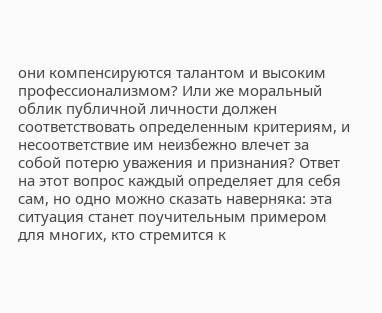они компенсируются талантом и высоким профессионализмом? Или же моральный облик публичной личности должен соответствовать определенным критериям, и несоответствие им неизбежно влечет за собой потерю уважения и признания? Ответ на этот вопрос каждый определяет для себя сам, но одно можно сказать наверняка: эта ситуация станет поучительным примером для многих, кто стремится к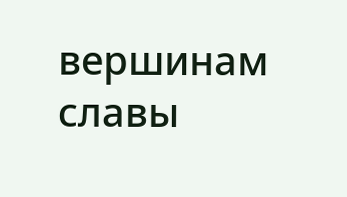вершинам славы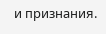и признания.